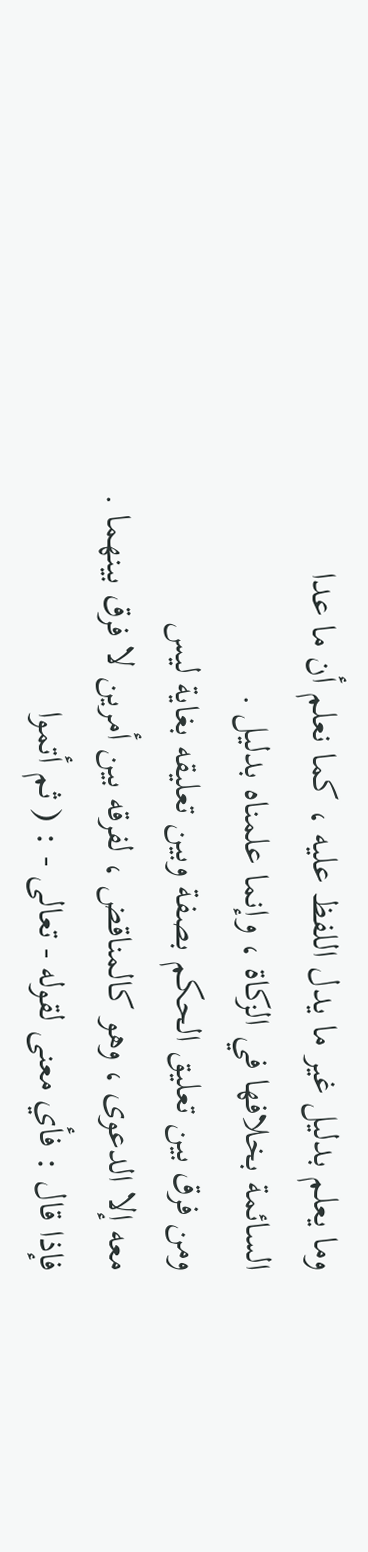وما يعلم بدليل غير ما يدل اللفظ عليه ، كما نعلم أن ما عدا
السائمة بخلافها في الزكاة ، وإنما علمناه بدليل .
ومن فرق بين تعليق الحكم بصفة وبين تعليقه بغاية ليس
معه إلا الدعوى ، وهو كالمناقض ، لفرقه بين أمرين لا فرق بينهما .
فإذا قال : فأي معنى لقوله - تعالى - : ( ثم أتموا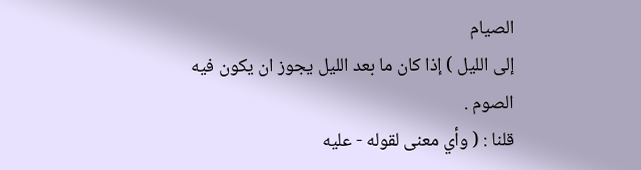الصيام
إلى الليل ) إذا كان ما بعد الليل يجوز ان يكون فيه الصوم .
قلنا : ( وأي معنى لقوله - عليه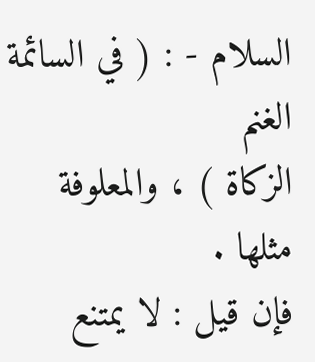السلام - : ( في السائمة الغنم
الزكاة ) ، والمعلوفة مثلها .
فإن قيل : لا يمتنع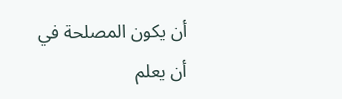أن يكون المصلحة في أن يعلم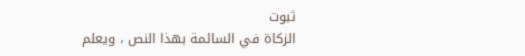ثبوت
الزكاة في السائمة بهذا النص ، ويعلم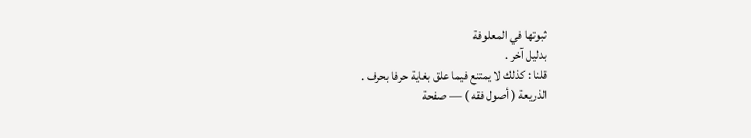ثبوتها في المعلوفة
بدليل آخر .
قلنا : كذلك لا يمتنع فيما علق بغاية حرفا بحرف .
الذريعة ( أصول فقه ) — صفحة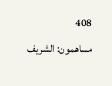408
مساهمون: الشريف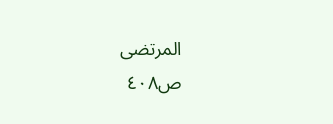المرتضى
ص٤٠٨